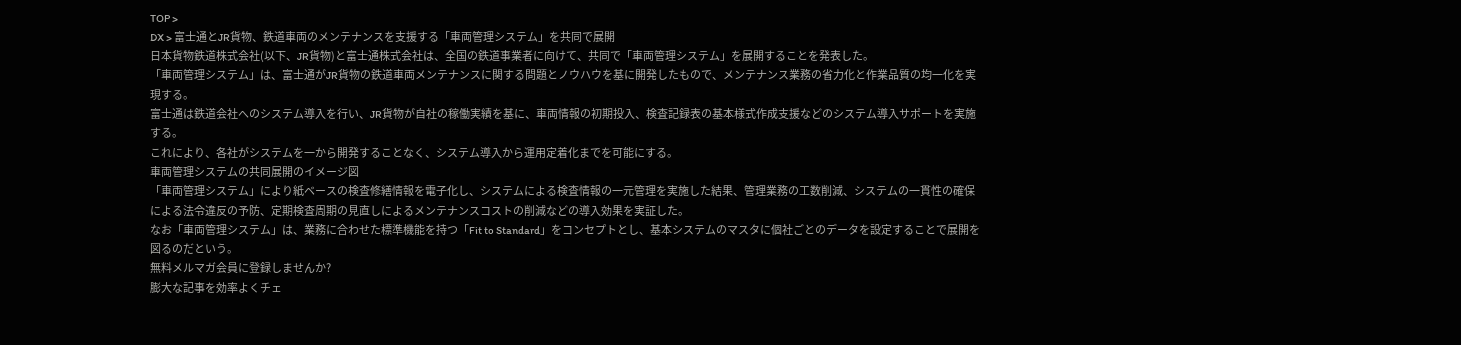TOP >
DX > 富士通とJR貨物、鉄道車両のメンテナンスを支援する「車両管理システム」を共同で展開
日本貨物鉄道株式会社(以下、JR貨物)と富士通株式会社は、全国の鉄道事業者に向けて、共同で「車両管理システム」を展開することを発表した。
「車両管理システム」は、富士通がJR貨物の鉄道車両メンテナンスに関する問題とノウハウを基に開発したもので、メンテナンス業務の省力化と作業品質の均一化を実現する。
富士通は鉄道会社へのシステム導入を行い、JR貨物が自社の稼働実績を基に、車両情報の初期投入、検査記録表の基本様式作成支援などのシステム導入サポートを実施する。
これにより、各社がシステムを一から開発することなく、システム導入から運用定着化までを可能にする。
車両管理システムの共同展開のイメージ図
「車両管理システム」により紙ベースの検査修繕情報を電子化し、システムによる検査情報の一元管理を実施した結果、管理業務の工数削減、システムの一貫性の確保による法令違反の予防、定期検査周期の見直しによるメンテナンスコストの削減などの導入効果を実証した。
なお「車両管理システム」は、業務に合わせた標準機能を持つ「Fit to Standard」をコンセプトとし、基本システムのマスタに個社ごとのデータを設定することで展開を図るのだという。
無料メルマガ会員に登録しませんか?
膨大な記事を効率よくチェ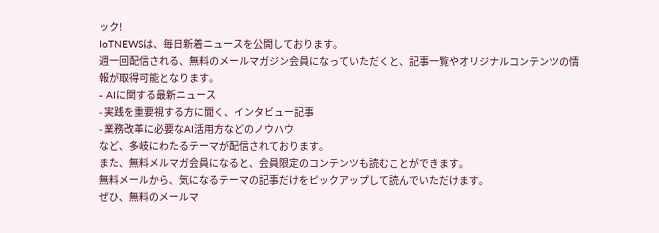ック!
IoTNEWSは、毎日新着ニュースを公開しております。
週一回配信される、無料のメールマガジン会員になっていただくと、記事一覧やオリジナルコンテンツの情報が取得可能となります。
- AIに関する最新ニュース
- 実践を重要視する方に聞く、インタビュー記事
- 業務改革に必要なAI活用方などのノウハウ
など、多岐にわたるテーマが配信されております。
また、無料メルマガ会員になると、会員限定のコンテンツも読むことができます。
無料メールから、気になるテーマの記事だけをピックアップして読んでいただけます。
ぜひ、無料のメールマ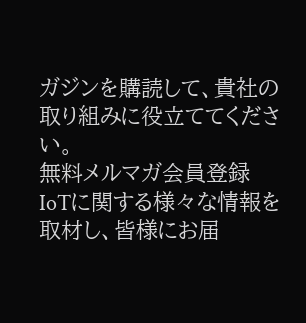ガジンを購読して、貴社の取り組みに役立ててください。
無料メルマガ会員登録
IoTに関する様々な情報を取材し、皆様にお届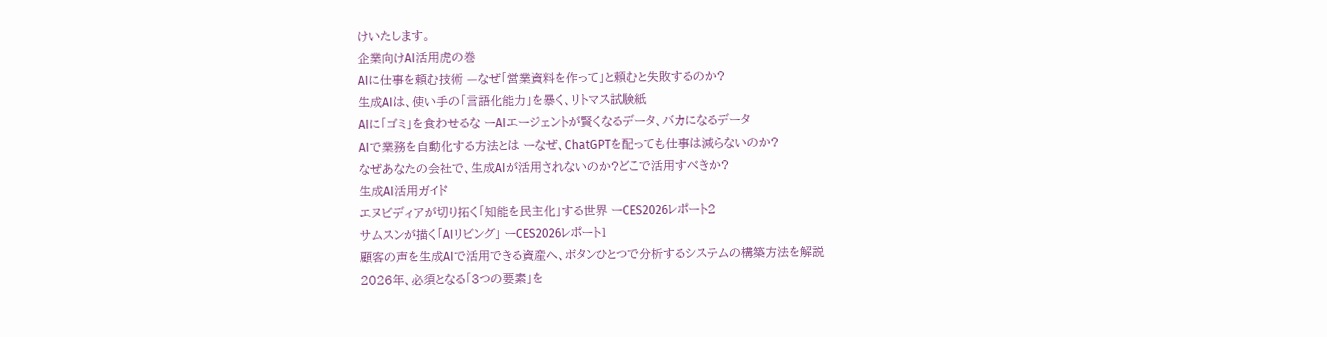けいたします。
企業向けAI活用虎の巻
AIに仕事を頼む技術 —なぜ「営業資料を作って」と頼むと失敗するのか?
生成AIは、使い手の「言語化能力」を暴く、リトマス試験紙
AIに「ゴミ」を食わせるな ーAIエージェントが賢くなるデータ、バカになるデータ
AIで業務を自動化する方法とは ーなぜ、ChatGPTを配っても仕事は減らないのか?
なぜあなたの会社で、生成AIが活用されないのか?どこで活用すべきか?
生成AI活用ガイド
エヌビディアが切り拓く「知能を民主化」する世界 ーCES2026レポート2
サムスンが描く「AIリビング」 ーCES2026レポート1
顧客の声を生成AIで活用できる資産へ、ボタンひとつで分析するシステムの構築方法を解説
2026年、必須となる「3つの要素」を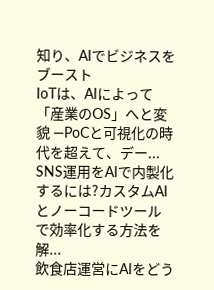知り、AIでビジネスをブースト
IoTは、AIによって「産業のOS」へと変貌 —PoCと可視化の時代を超えて、デー...
SNS運用をAIで内製化するには?カスタムAIとノーコードツールで効率化する方法を解...
飲食店運営にAIをどう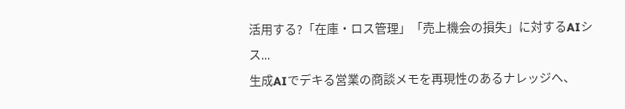活用する?「在庫・ロス管理」「売上機会の損失」に対するAIシス...
生成AIでデキる営業の商談メモを再現性のあるナレッジへ、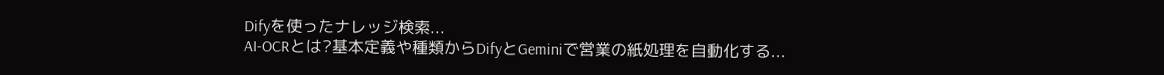Difyを使ったナレッジ検索...
AI-OCRとは?基本定義や種類からDifyとGeminiで営業の紙処理を自動化する...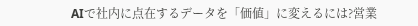AIで社内に点在するデータを「価値」に変えるには?営業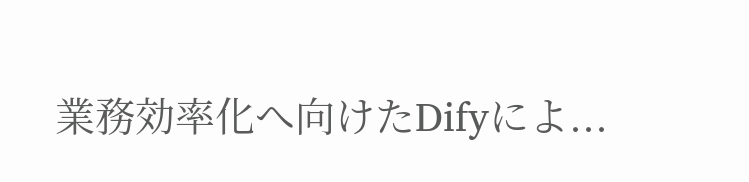業務効率化へ向けたDifyによ...